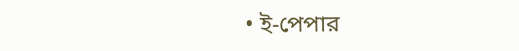• ই-পেপার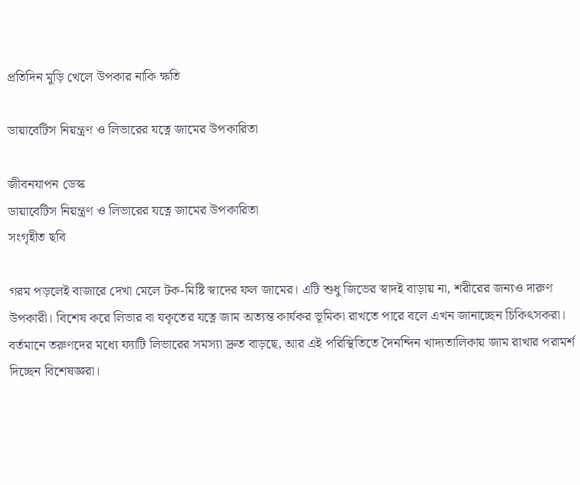প্রতিদিন মুড়ি খেলে উপকার নাকি ক্ষতি

ডায়াবেটিস নিয়ন্ত্রণ ও লিভারের যত্নে জামের উপকারিতা

জীবনযাপন ডেস্ক
ডায়াবেটিস নিয়ন্ত্রণ ও লিভারের যত্নে জামের উপকারিতা
সংগৃহীত ছবি

গরম পড়লেই বাজারে দেখা মেলে টক-মিষ্টি স্বাদের ফল জামের। এটি শুধু জিভের স্বাদই বাড়ায় না, শরীরের জন্যও দারুণ উপকারী। বিশেষ করে লিভার বা যকৃতের যত্নে জাম অত্যন্ত কার্যকর ভূমিকা রাখতে পারে বলে এখন জানাচ্ছেন চিকিৎসকরা। বর্তমানে তরুণদের মধ্যে ফ্যাটি লিভারের সমস্যা দ্রুত বাড়ছে, আর এই পরিস্থিতিতে দৈনন্দিন খাদ্যতালিকায় জাম রাখার পরামর্শ দিচ্ছেন বিশেষজ্ঞরা।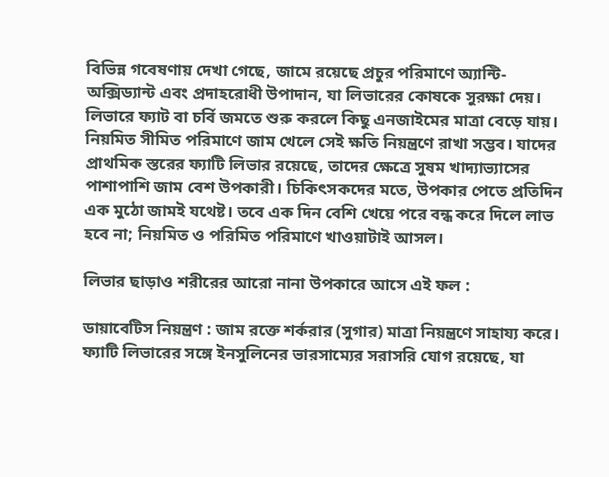বিভিন্ন গবেষণায় দেখা গেছে, জামে রয়েছে প্রচুর পরিমাণে অ্যান্টি-অক্সিড্যান্ট এবং প্রদাহরোধী উপাদান, যা লিভারের কোষকে সুরক্ষা দেয়। লিভারে ফ্যাট বা চর্বি জমতে শুরু করলে কিছু এনজাইমের মাত্রা বেড়ে যায়। নিয়মিত সীমিত পরিমাণে জাম খেলে সেই ক্ষতি নিয়ন্ত্রণে রাখা সম্ভব। যাদের প্রাথমিক স্তরের ফ্যাটি লিভার রয়েছে, তাদের ক্ষেত্রে সুষম খাদ্যাভ্যাসের পাশাপাশি জাম বেশ উপকারী। চিকিৎসকদের মতে, উপকার পেতে প্রতিদিন এক মুঠো জামই যথেষ্ট। তবে এক দিন বেশি খেয়ে পরে বন্ধ করে দিলে লাভ হবে না; নিয়মিত ও পরিমিত পরিমাণে খাওয়াটাই আসল।

লিভার ছাড়াও শরীরের আরো নানা উপকারে আসে এই ফল :

ডায়াবেটিস নিয়ন্ত্রণ : জাম রক্তে শর্করার (সুগার) মাত্রা নিয়ন্ত্রণে সাহায্য করে। ফ্যাটি লিভারের সঙ্গে ইনসুলিনের ভারসাম্যের সরাসরি যোগ রয়েছে, যা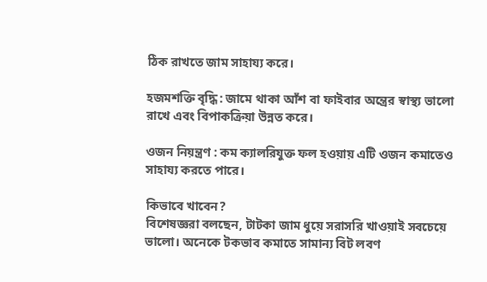ঠিক রাখতে জাম সাহায্য করে।

হজমশক্তি বৃদ্ধি : জামে থাকা আঁশ বা ফাইবার অন্ত্রের স্বাস্থ্য ভালো রাখে এবং বিপাকক্রিয়া উন্নত করে।

ওজন নিয়ন্ত্রণ : কম ক্যালরিযুক্ত ফল হওয়ায় এটি ওজন কমাতেও সাহায্য করতে পারে।

কিভাবে খাবেন?
বিশেষজ্ঞরা বলছেন, টাটকা জাম ধুয়ে সরাসরি খাওয়াই সবচেয়ে ভালো। অনেকে টকভাব কমাতে সামান্য বিট লবণ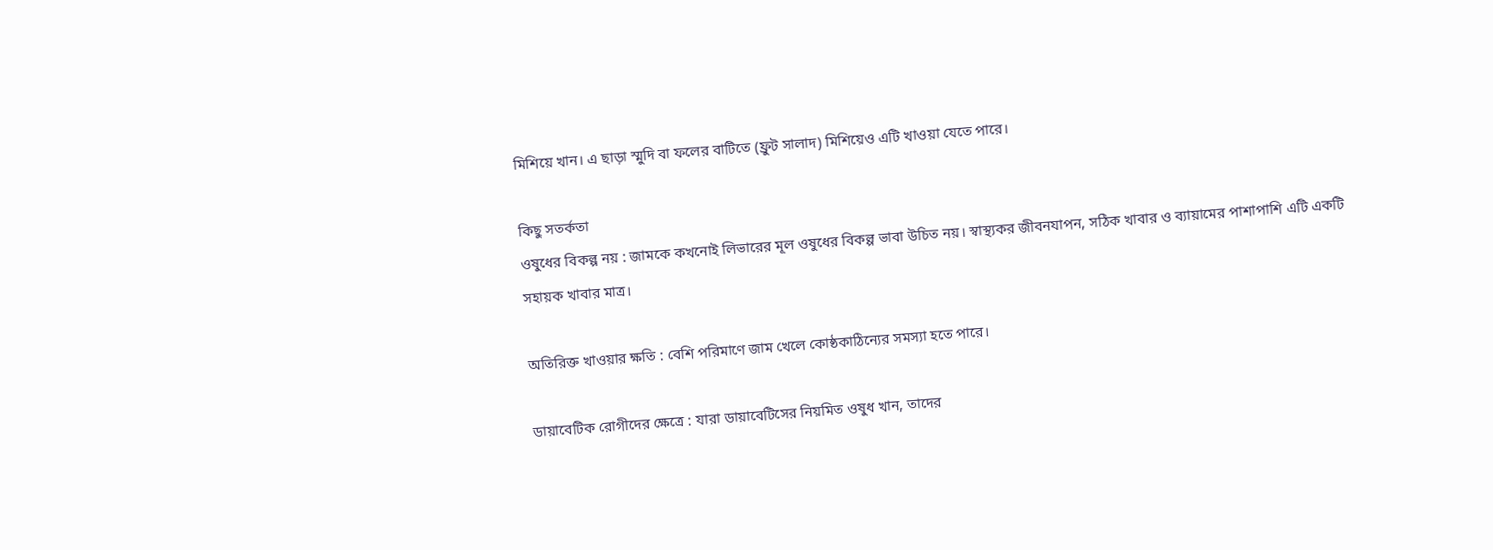মিশিয়ে খান। এ ছাড়া স্মুদি বা ফলের বাটিতে (ফ্রুট সালাদ) মিশিয়েও এটি খাওয়া যেতে পারে।

কিছু সতর্কতা
ওষুধের বিকল্প নয় : জামকে কখনোই লিভারের মূল ওষুধের বিকল্প ভাবা উচিত নয়। স্বাস্থ্যকর জীবনযাপন, সঠিক খাবার ও ব্যায়ামের পাশাপাশি এটি একটি সহায়ক খাবার মাত্র।

অতিরিক্ত খাওয়ার ক্ষতি : বেশি পরিমাণে জাম খেলে কোষ্ঠকাঠিন্যের সমস্যা হতে পারে।

ডায়াবেটিক রোগীদের ক্ষেত্রে : যারা ডায়াবেটিসের নিয়মিত ওষুধ খান, তাদের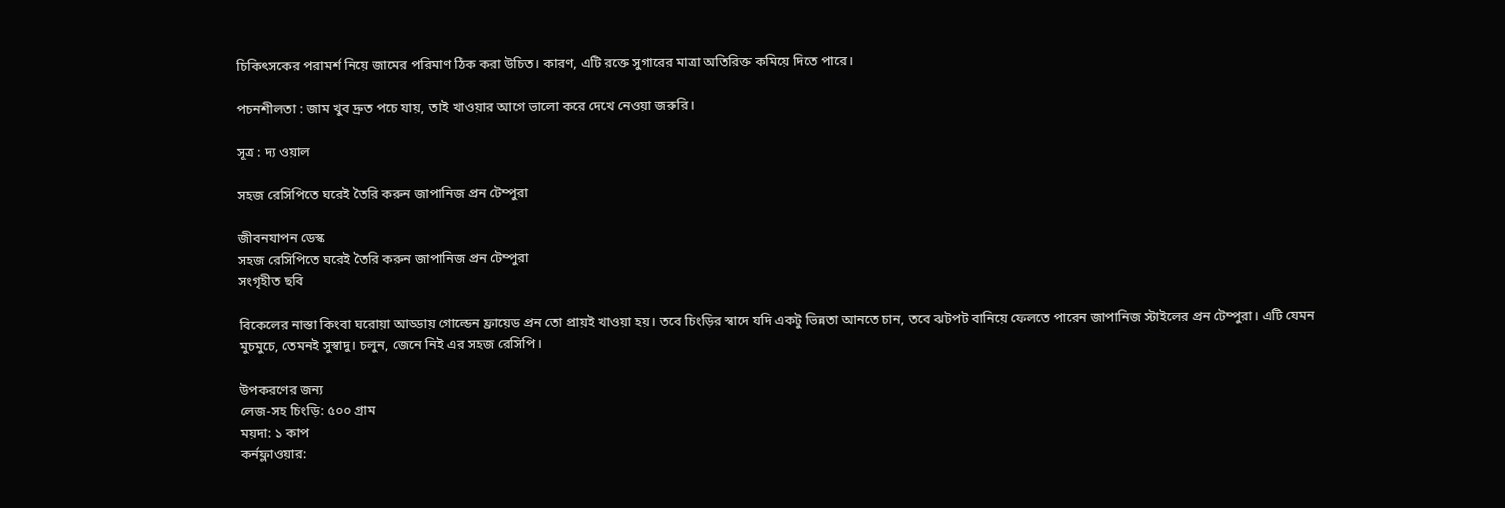চিকিৎসকের পরামর্শ নিয়ে জামের পরিমাণ ঠিক করা উচিত। কারণ, এটি রক্তে সুগারের মাত্রা অতিরিক্ত কমিয়ে দিতে পারে।

পচনশীলতা : জাম খুব দ্রুত পচে যায়, তাই খাওয়ার আগে ভালো করে দেখে নেওয়া জরুরি।

সূত্র : দ্য ওয়াল

সহজ রেসিপিতে ঘরেই তৈরি করুন জাপানিজ প্রন টেম্পুরা

জীবনযাপন ডেস্ক
সহজ রেসিপিতে ঘরেই তৈরি করুন জাপানিজ প্রন টেম্পুরা
সংগৃহীত ছবি

বিকেলের নাস্তা কিংবা ঘরোয়া আড্ডায় গোল্ডেন ফ্রায়েড প্রন তো প্রায়ই খাওয়া হয়। তবে চিংড়ির স্বাদে যদি একটু ভিন্নতা আনতে চান, তবে ঝটপট বানিয়ে ফেলতে পারেন জাপানিজ স্টাইলের প্রন টেম্পুরা। এটি যেমন মুচমুচে, তেমনই সুস্বাদু। চলুন, জেনে নিই এর সহজ রেসিপি।

উপকরণের জন্য
লেজ-সহ চিংড়ি: ৫০০ গ্রাম
ময়দা: ১ কাপ
কর্নফ্লাওয়ার: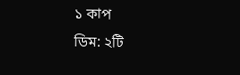১ কাপ
ডিম: ২টি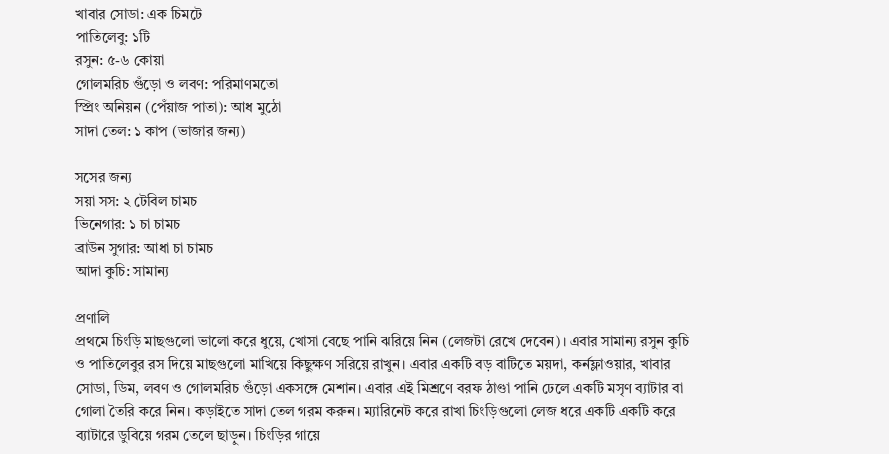খাবার সোডা: এক চিমটে
পাতিলেবু: ১টি
রসুন: ৫-৬ কোয়া
গোলমরিচ গুঁড়ো ও লবণ: পরিমাণমতো
স্প্রিং অনিয়ন (পেঁয়াজ পাতা): আধ মুঠো
সাদা তেল: ১ কাপ (ভাজার জন্য)

সসের জন্য
সয়া সস: ২ টেবিল চামচ
ভিনেগার: ১ চা চামচ
ব্রাউন সুগার: আধা চা চামচ
আদা কুচি: সামান্য

প্রণালি
প্রথমে চিংড়ি মাছগুলো ভালো করে ধুয়ে, খোসা বেছে পানি ঝরিয়ে নিন (লেজটা রেখে দেবেন)। এবার সামান্য রসুন কুচি ও পাতিলেবুর রস দিয়ে মাছগুলো মাখিয়ে কিছুক্ষণ সরিয়ে রাখুন। এবার একটি বড় বাটিতে ময়দা, কর্নফ্লাওয়ার, খাবার সোডা, ডিম, লবণ ও গোলমরিচ গুঁড়ো একসঙ্গে মেশান। এবার এই মিশ্রণে বরফ ঠাণ্ডা পানি ঢেলে একটি মসৃণ ব্যাটার বা গোলা তৈরি করে নিন। কড়াইতে সাদা তেল গরম করুন। ম্যারিনেট করে রাখা চিংড়িগুলো লেজ ধরে একটি একটি করে ব্যাটারে ডুবিয়ে গরম তেলে ছাড়ুন। চিংড়ির গায়ে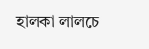হালকা লালচে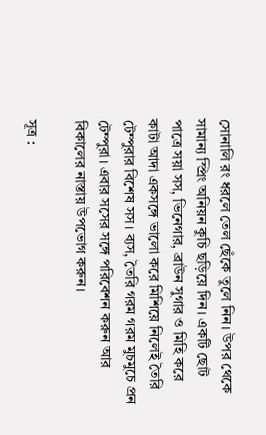সোনালি রং ধরলে তেল ছেঁকে তুলে নিন। উপর থেকে সামান্য স্প্রিং অনিয়ন কুচি ছড়িয়ে দিন। একটি ছোট পাত্রে সয়া সস, ভিনেগার, ব্রাউন সুগার ও মিহি করে কাটা আদা একসঙ্গে ভালো করে মিশিয়ে নিলেই তৈরি টেম্পুরার বিশেষ সস। ব্যস, তৈরি গরম গরম মুচমুচে প্রন টেম্পুরা। এবার সসের সঙ্গে পরিবেশন করুন আর বিকালের নাস্তায় উপভোগ করুন।

সূত্র :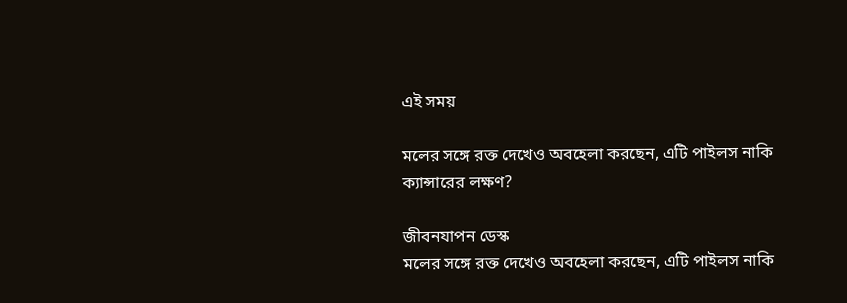এই সময়

মলের সঙ্গে রক্ত দেখেও অবহেলা করছেন, এটি পাইলস নাকি ক্যান্সারের লক্ষণ?

জীবনযাপন ডেস্ক
মলের সঙ্গে রক্ত দেখেও অবহেলা করছেন, এটি পাইলস নাকি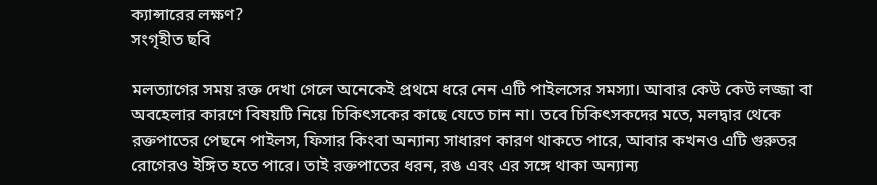ক্যান্সারের লক্ষণ?
সংগৃহীত ছবি

মলত্যাগের সময় রক্ত দেখা গেলে অনেকেই প্রথমে ধরে নেন এটি পাইলসের সমস্যা। আবার কেউ কেউ লজ্জা বা অবহেলার কারণে বিষয়টি নিয়ে চিকিৎসকের কাছে যেতে চান না। তবে চিকিৎসকদের মতে, মলদ্বার থেকে রক্তপাতের পেছনে পাইলস, ফিসার কিংবা অন্যান্য সাধারণ কারণ থাকতে পারে, আবার কখনও এটি গুরুতর রোগেরও ইঙ্গিত হতে পারে। তাই রক্তপাতের ধরন, রঙ এবং এর সঙ্গে থাকা অন্যান্য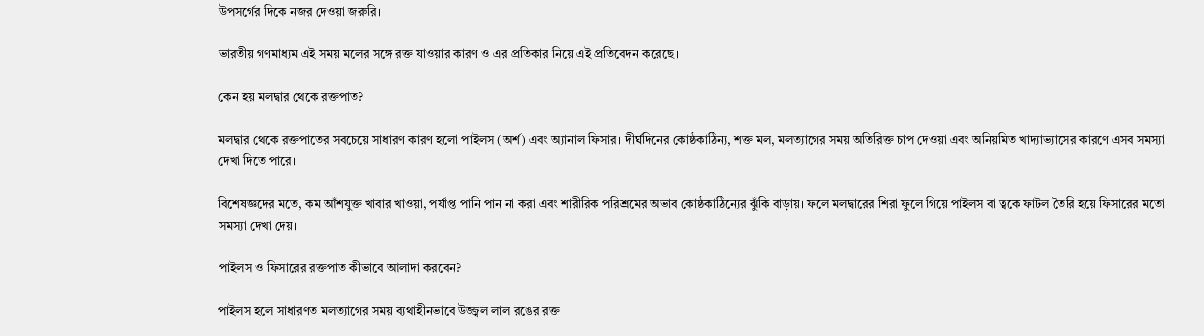উপসর্গের দিকে নজর দেওয়া জরুরি।

ভারতীয় গণমাধ্যম এই সময় মলের সঙ্গে রক্ত যাওয়ার কারণ ও এর প্রতিকার নিয়ে এই প্রতিবেদন করেছে।

কেন হয় মলদ্বার থেকে রক্তপাত?

মলদ্বার থেকে রক্তপাতের সবচেয়ে সাধারণ কারণ হলো পাইলস (অর্শ) এবং অ্যানাল ফিসার। দীর্ঘদিনের কোষ্ঠকাঠিন্য, শক্ত মল, মলত্যাগের সময় অতিরিক্ত চাপ দেওয়া এবং অনিয়মিত খাদ্যাভ্যাসের কারণে এসব সমস্যা দেখা দিতে পারে।

বিশেষজ্ঞদের মতে, কম আঁশযুক্ত খাবার খাওয়া, পর্যাপ্ত পানি পান না করা এবং শারীরিক পরিশ্রমের অভাব কোষ্ঠকাঠিন্যের ঝুঁকি বাড়ায়। ফলে মলদ্বারের শিরা ফুলে গিয়ে পাইলস বা ত্বকে ফাটল তৈরি হয়ে ফিসারের মতো সমস্যা দেখা দেয়।

পাইলস ও ফিসারের রক্তপাত কীভাবে আলাদা করবেন?

পাইলস হলে সাধারণত মলত্যাগের সময় ব্যথাহীনভাবে উজ্জ্বল লাল রঙের রক্ত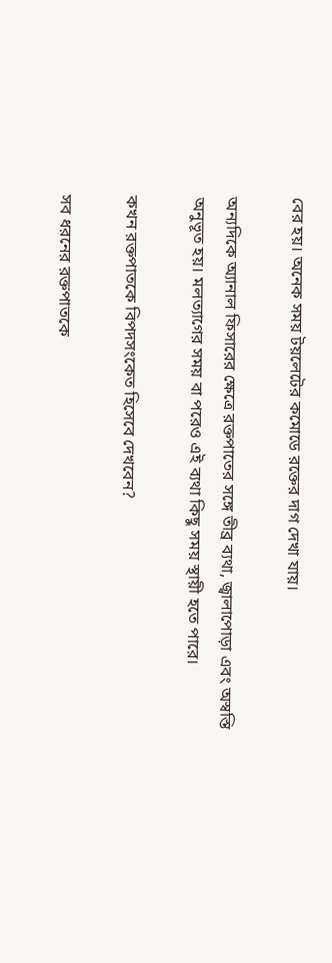বের হয়। অনেক সময় টয়লেটের কমোডে রক্তের দাগ দেখা যায়।

অন্যদিকে অ্যানাল ফিসারের ক্ষেত্রে রক্তপাতের সঙ্গে তীব্র ব্যথা, জ্বালাপোড়া এবং অস্বস্তি অনুভূত হয়। মলত্যাগের সময় বা পরেও এই ব্যথা কিছু সময় স্থায়ী হতে পারে।

কখন রক্তপাতকে বিপদসংকেত হিসেবে দেখবেন?

সব ধরনের রক্তপাতকে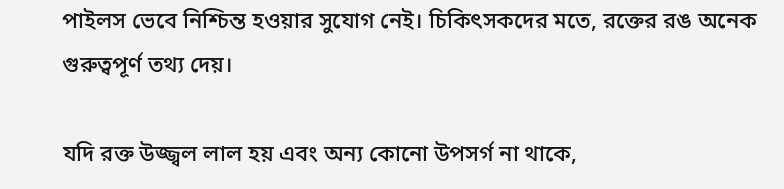পাইলস ভেবে নিশ্চিন্ত হওয়ার সুযোগ নেই। চিকিৎসকদের মতে, রক্তের রঙ অনেক গুরুত্বপূর্ণ তথ্য দেয়।

যদি রক্ত উজ্জ্বল লাল হয় এবং অন্য কোনো উপসর্গ না থাকে,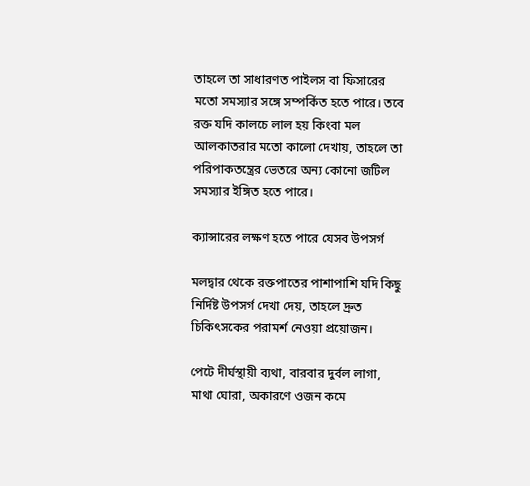তাহলে তা সাধারণত পাইলস বা ফিসারের মতো সমস্যার সঙ্গে সম্পর্কিত হতে পারে। তবে রক্ত যদি কালচে লাল হয় কিংবা মল আলকাতরার মতো কালো দেখায়, তাহলে তা পরিপাকতন্ত্রের ভেতরে অন্য কোনো জটিল সমস্যার ইঙ্গিত হতে পারে।

ক্যান্সারের লক্ষণ হতে পারে যেসব উপসর্গ

মলদ্বার থেকে রক্তপাতের পাশাপাশি যদি কিছু নির্দিষ্ট উপসর্গ দেখা দেয়, তাহলে দ্রুত চিকিৎসকের পরামর্শ নেওয়া প্রয়োজন।

পেটে দীর্ঘস্থায়ী ব্যথা, বারবার দুর্বল লাগা, মাথা ঘোরা, অকারণে ওজন কমে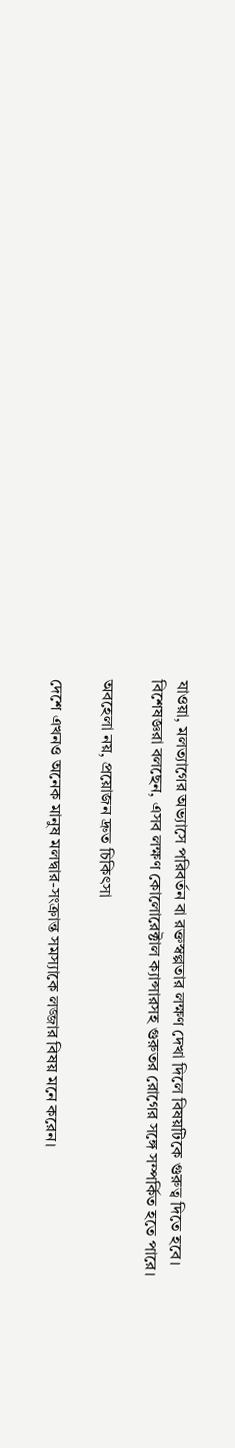যাওয়া, মলত্যাগের অভ্যাসে পরিবর্তন বা রক্তস্বল্পতার লক্ষণ দেখা দিলে বিষয়টিকে গুরুত্ব দিতে হবে। বিশেষজ্ঞরা বলছেন, এসব লক্ষণ কোলোরেক্টাল ক্যান্সারসহ গুরুতর রোগের সঙ্গে সম্পর্কিত হতে পারে।

অবহেলা নয়, প্রয়োজন দ্রুত চিকিৎসা

দেশে এখনও অনেক মানুষ মলদ্বার-সংক্রান্ত সমস্যাকে লজ্জার বিষয় মনে করেন।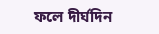ফলে দীর্ঘদিন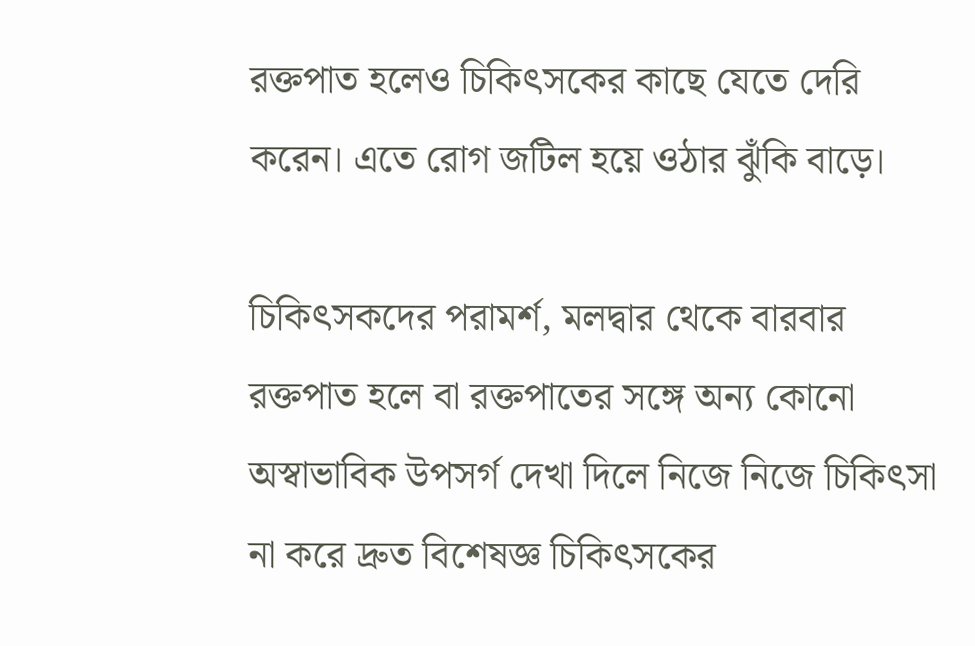রক্তপাত হলেও চিকিৎসকের কাছে যেতে দেরি করেন। এতে রোগ জটিল হয়ে ওঠার ঝুঁকি বাড়ে।

চিকিৎসকদের পরামর্শ, মলদ্বার থেকে বারবার রক্তপাত হলে বা রক্তপাতের সঙ্গে অন্য কোনো অস্বাভাবিক উপসর্গ দেখা দিলে নিজে নিজে চিকিৎসা না করে দ্রুত বিশেষজ্ঞ চিকিৎসকের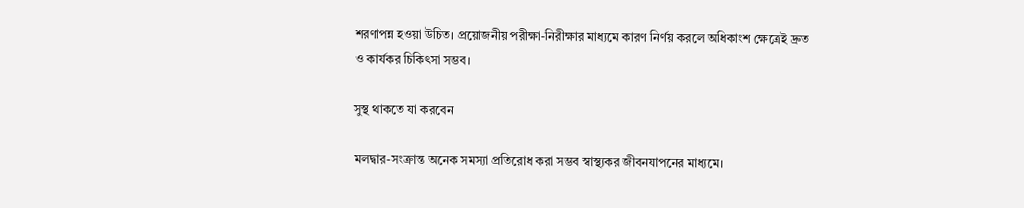শরণাপন্ন হওয়া উচিত। প্রয়োজনীয় পরীক্ষা-নিরীক্ষার মাধ্যমে কারণ নির্ণয় করলে অধিকাংশ ক্ষেত্রেই দ্রুত ও কার্যকর চিকিৎসা সম্ভব।

সুস্থ থাকতে যা করবেন

মলদ্বার-সংক্রান্ত অনেক সমস্যা প্রতিরোধ করা সম্ভব স্বাস্থ্যকর জীবনযাপনের মাধ্যমে।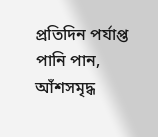প্রতিদিন পর্যাপ্ত পানি পান, আঁশসমৃদ্ধ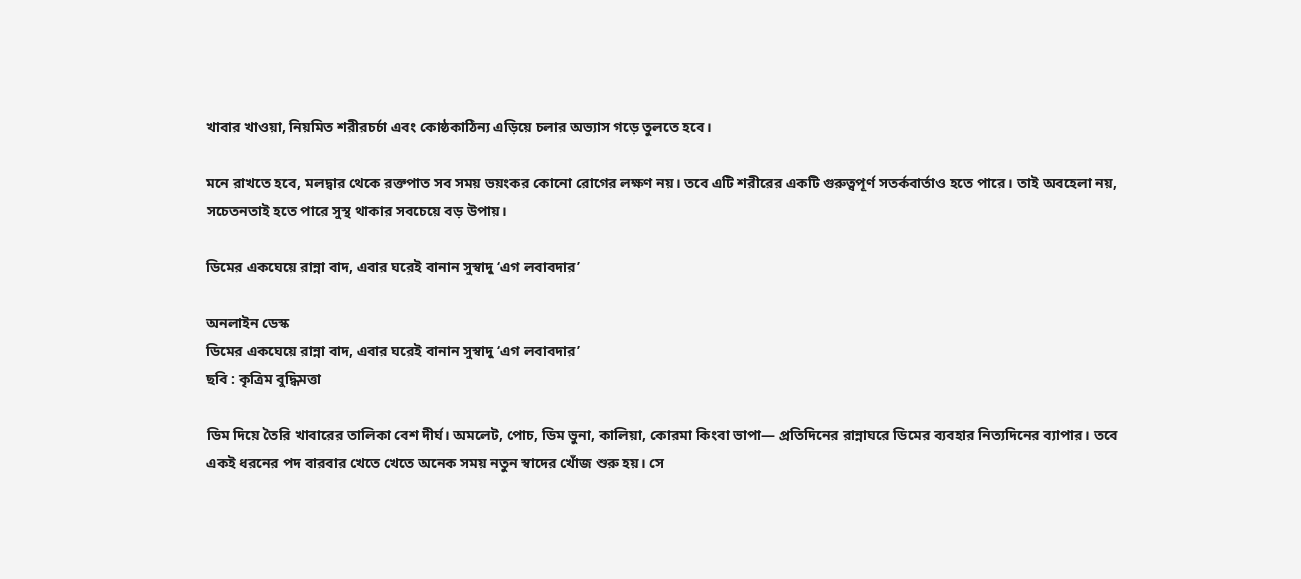খাবার খাওয়া, নিয়মিত শরীরচর্চা এবং কোষ্ঠকাঠিন্য এড়িয়ে চলার অভ্যাস গড়ে তুলতে হবে।

মনে রাখতে হবে, মলদ্বার থেকে রক্তপাত সব সময় ভয়ংকর কোনো রোগের লক্ষণ নয়। তবে এটি শরীরের একটি গুরুত্বপূর্ণ সতর্কবার্তাও হতে পারে। তাই অবহেলা নয়, সচেতনতাই হতে পারে সুস্থ থাকার সবচেয়ে বড় উপায়।

ডিমের একঘেয়ে রান্না বাদ, এবার ঘরেই বানান সুস্বাদু ‘এগ লবাবদার’

অনলাইন ডেস্ক
ডিমের একঘেয়ে রান্না বাদ, এবার ঘরেই বানান সুস্বাদু ‘এগ লবাবদার’
ছবি : কৃত্রিম বুদ্ধিমত্তা

ডিম দিয়ে তৈরি খাবারের তালিকা বেশ দীর্ঘ। অমলেট, পোচ, ডিম ভুনা, কালিয়া, কোরমা কিংবা ভাপা— প্রতিদিনের রান্নাঘরে ডিমের ব্যবহার নিত্যদিনের ব্যাপার। তবে একই ধরনের পদ বারবার খেতে খেতে অনেক সময় নতুন স্বাদের খোঁজ শুরু হয়। সে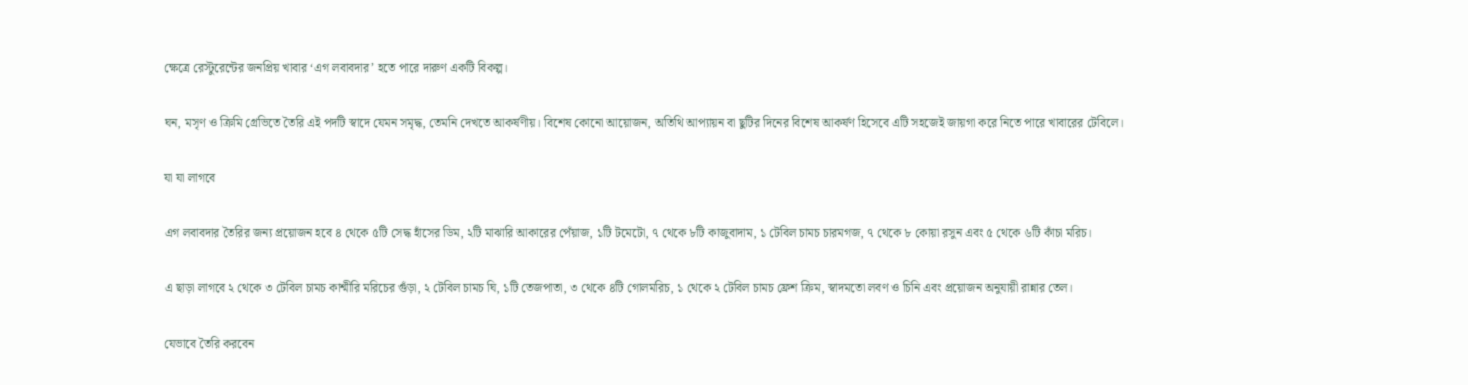ক্ষেত্রে রেস্টুরেন্টের জনপ্রিয় খাবার ‘এগ লবাবদার’ হতে পারে দারুণ একটি বিকল্প।

ঘন, মসৃণ ও ক্রিমি গ্রেভিতে তৈরি এই পদটি স্বাদে যেমন সমৃদ্ধ, তেমনি দেখতে আকর্ষণীয়। বিশেষ কোনো আয়োজন, অতিথি আপ্যায়ন বা ছুটির দিনের বিশেষ আকর্ষণ হিসেবে এটি সহজেই জায়গা করে নিতে পারে খাবারের টেবিলে।

যা যা লাগবে

এগ লবাবদার তৈরির জন্য প্রয়োজন হবে ৪ থেকে ৫টি সেদ্ধ হাঁসের ডিম, ২টি মাঝারি আকারের পেঁয়াজ, ১টি টমেটো, ৭ থেকে ৮টি কাজুবাদাম, ১ টেবিল চামচ চারমগজ, ৭ থেকে ৮ কোয়া রসুন এবং ৫ থেকে ৬টি কাঁচা মরিচ।

এ ছাড়া লাগবে ২ থেকে ৩ টেবিল চামচ কাশ্মীরি মরিচের গুঁড়া, ২ টেবিল চামচ ঘি, ১টি তেজপাতা, ৩ থেকে ৪টি গোলমরিচ, ১ থেকে ২ টেবিল চামচ ফ্রেশ ক্রিম, স্বাদমতো লবণ ও চিনি এবং প্রয়োজন অনুযায়ী রান্নার তেল।

যেভাবে তৈরি করবেন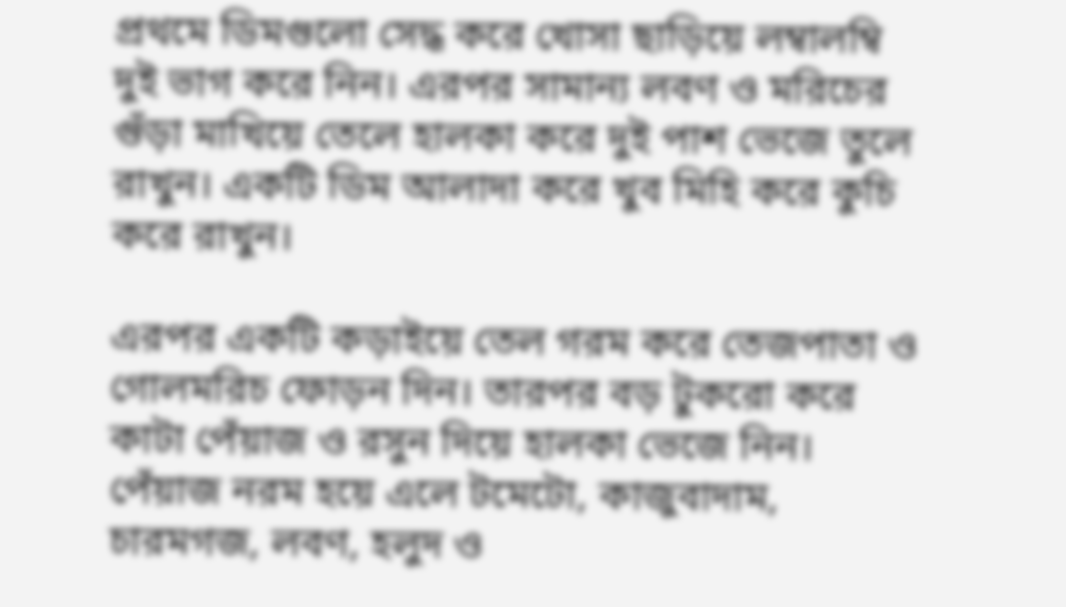প্রথমে ডিমগুলো সেদ্ধ করে খোসা ছাড়িয়ে লম্বালম্বি দুই ভাগ করে নিন। এরপর সামান্য লবণ ও মরিচের গুঁড়া মাখিয়ে তেলে হালকা করে দুই পাশ ভেজে তুলে রাখুন। একটি ডিম আলাদা করে খুব মিহি করে কুচি করে রাখুন।

এরপর একটি কড়াইয়ে তেল গরম করে তেজপাতা ও গোলমরিচ ফোড়ন দিন। তারপর বড় টুকরো করে কাটা পেঁয়াজ ও রসুন দিয়ে হালকা ভেজে নিন। পেঁয়াজ নরম হয়ে এলে টমেটো, কাজুবাদাম, চারমগজ, লবণ, হলুদ ও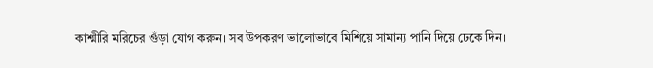কাশ্মীরি মরিচের গুঁড়া যোগ করুন। সব উপকরণ ভালোভাবে মিশিয়ে সামান্য পানি দিয়ে ঢেকে দিন।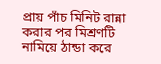প্রায় পাঁচ মিনিট রান্না করার পর মিশ্রণটি নামিয়ে ঠান্ডা করে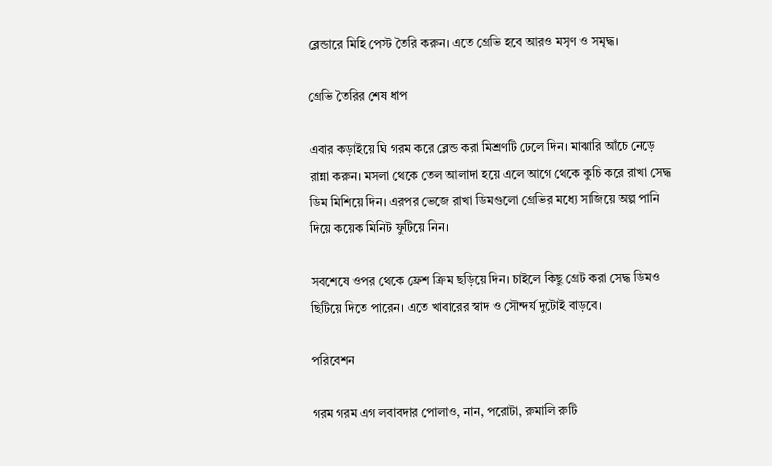ব্লেন্ডারে মিহি পেস্ট তৈরি করুন। এতে গ্রেভি হবে আরও মসৃণ ও সমৃদ্ধ।

গ্রেভি তৈরির শেষ ধাপ

এবার কড়াইয়ে ঘি গরম করে ব্লেন্ড করা মিশ্রণটি ঢেলে দিন। মাঝারি আঁচে নেড়ে রান্না করুন। মসলা থেকে তেল আলাদা হয়ে এলে আগে থেকে কুচি করে রাখা সেদ্ধ ডিম মিশিয়ে দিন। এরপর ভেজে রাখা ডিমগুলো গ্রেভির মধ্যে সাজিয়ে অল্প পানি দিয়ে কয়েক মিনিট ফুটিয়ে নিন।

সবশেষে ওপর থেকে ফ্রেশ ক্রিম ছড়িয়ে দিন। চাইলে কিছু গ্রেট করা সেদ্ধ ডিমও ছিটিয়ে দিতে পারেন। এতে খাবারের স্বাদ ও সৌন্দর্য দুটোই বাড়বে।

পরিবেশন

গরম গরম এগ লবাবদার পোলাও, নান, পরোটা, রুমালি রুটি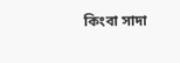কিংবা সাদা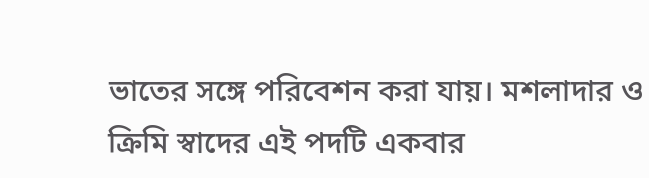ভাতের সঙ্গে পরিবেশন করা যায়। মশলাদার ও ক্রিমি স্বাদের এই পদটি একবার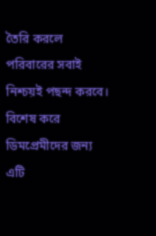তৈরি করলে পরিবারের সবাই নিশ্চয়ই পছন্দ করবে। বিশেষ করে ডিমপ্রেমীদের জন্য এটি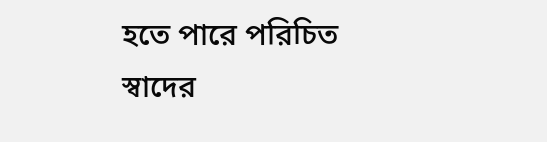হতে পারে পরিচিত স্বাদের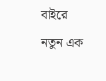বাইরে নতুন এক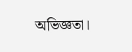অভিজ্ঞতা।